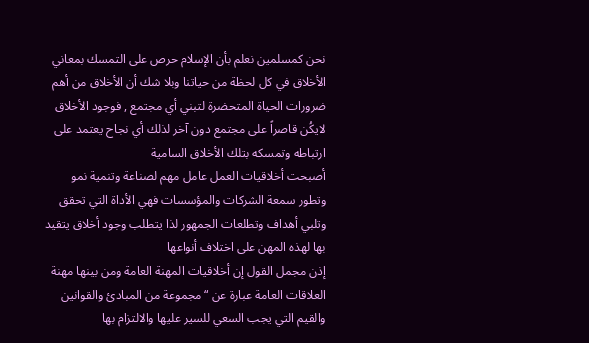نحن كمسلمين نعلم بأن الإسلام حرص على التمسك بمعاني الأخلاق في كل لحظة من حياتنا وبلا شك أن الأخلاق من أهم ضرورات الحياة المتحضرة لتبني أي مجتمع , فوجود الأخلاق لايكُن قاصراً على مجتمع دون آخر لذلك أي نجاح يعتمد على ارتباطه وتمسكه بتلك الأخلاق السامية
أصبحت أخلاقيات العمل عامل مهم لصناعة وتنمية نمو وتطور سمعة الشركات والمؤسسات فهي الأداة التي تحقق وتلبي أهداف وتطلعات الجمهور لذا يتطلب وجود أخلاق يتقيد بها لهذه المهن على اختلاف أنواعها
إذن مجمل القول إن أخلاقيات المهنة العامة ومن بينها مهنة العلاقات العامة عبارة عن “مجموعة من المبادئ والقوانين والقيم التي يجب السعي للسير عليها والالتزام بها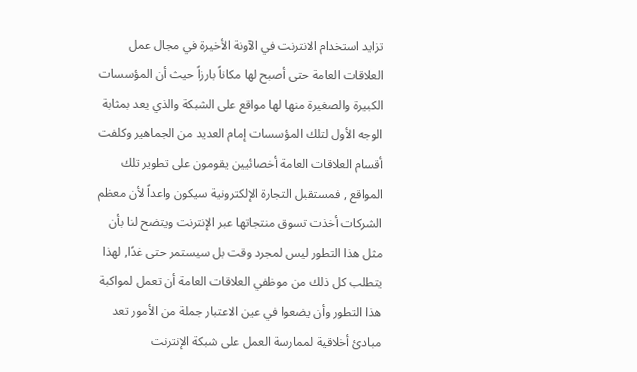تزايد استخدام الانترنت في الآونة الأخيرة في مجال عمل العلاقات العامة حتى أصبح لها مكاناً بارزاً حيث أن المؤسسات الكبيرة والصغيرة منها لها مواقع على الشبكة والذي يعد بمثابة الوجه الأول لتلك المؤسسات إمام العديد من الجماهير وكلفت أقسام العلاقات العامة أخصائيين يقومون على تطوير تلك المواقع , فمستقبل التجارة الإلكترونية سيكون واعداً لأن معظم الشركات أخذت تسوق منتجاتها عبر الإنترنت ويتضح لنا بأن مثل هذا التطور ليس لمجرد وقت بل سيستمر حتى غدًا, لهذا يتطلب كل ذلك من موظفي العلاقات العامة أن تعمل لمواكبة هذا التطور وأن يضعوا في عين الاعتبار جملة من الأمور تعد مبادئ أخلاقية لممارسة العمل على شبكة الإنترنت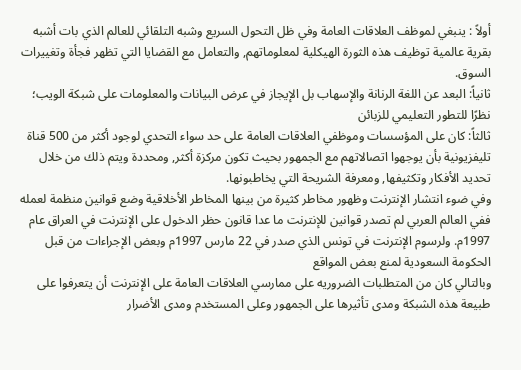أولاً : ينبغي لموظف العلاقات العامة وفي ظل التحول السريع وشبه التلقائي للعالم الذي بات أشبه بقرية عالمية توظيف هذه الثورة الهيكلية لمعلوماتهم, والتعامل مع القضايا التي تظهر فجأة وتغييرات السوق.
ثانياً: البعد عن اللغة الرنانة والإسهاب بل الإيجاز في عرض البيانات والمعلومات على شبكة الويب؛ نظرًا للتطور التعليمي للزبائن
ثالثاً: كان على المؤسسات وموظفي العلاقات العامة على حد سواء التحدي لوجود أكثر من 500 قناة تليفزيونية بأن يوجهوا اتصالاتهم مع الجمهور بحيث تكون مركزة أكثر, ومحددة ويتم ذلك من خلال تحديد الأفكار وتكثيفها, ومعرفة الشريحة التي يخاطبونها.
وفي ضوء انتشار الإنترنت وظهور مخاطر كثيرة من بينها المخاطر الأخلاقية وضع قوانين منظمة لعمله ففي العالم العربي لم تصدر قوانين للإنترنت ما عدا قانون حظر الدخول على الإنترنت في العراق عام 1997م. ولرسوم الإنترنت في تونس الذي صدر في 22 مارس 1997م وبعض الإجراءات من قبل الحكومة السعودية لمنع بعض المواقع
وبالتالي كان من المتطلبات الضروريه على ممارسي العلاقات العامة على الإنترنت أن يتعرفوا على طبيعة هذه الشبكة ومدى تأثيرها على الجمهور وعلى المستخدم ومدى الأضرار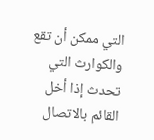التي ممكن أن تقع والكوارث التي تحدث إذا أخل القائم بالاتصال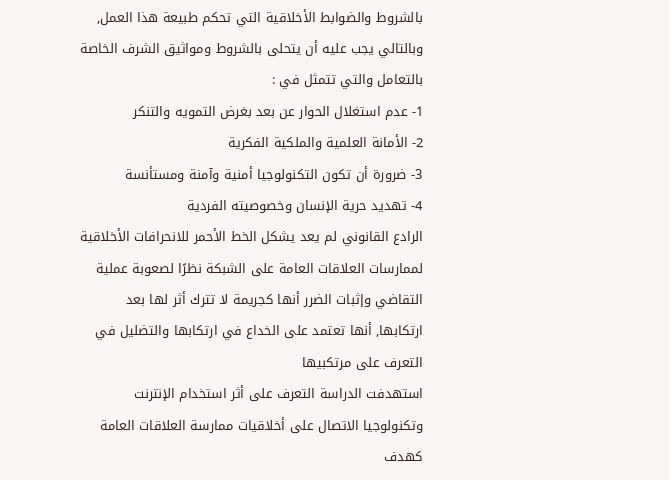بالشروط والضوابط الأخلاقية التي تحكم طبيعة هذا العمل, وبالتالي يجب عليه أن يتحلى بالشروط ومواثيق الشرف الخاصة بالتعامل والتي تتمثل في :
1- عدم استغلال الحوار عن بعد بغرض التمويه والتنكر
2- الأمانة العلمية والملكية الفكرية
3- ضرورة أن تكون التكنولوجيا أمنية وآمنة ومستأنسة
4- تهديد حرية الإنسان وخصوصيته الفردية
الرادع القانوني لم يعد يشكل الخط الأحمر للانحرافات الأخلاقية لممارسات العلاقات العامة على الشبكة نظرًا لصعوبة عملية التقاضي وإثبات الضرر أنها كجريمة لا تترك أثر لها بعد ارتكابها, أنها تعتمد على الخداع في ارتكابها والتضليل في التعرف على مرتكبيها
استهدفت الدراسة التعرف على أثر استخدام الإنترنت وتكنولوجيا الاتصال على أخلاقيات ممارسة العلاقات العامة كهدف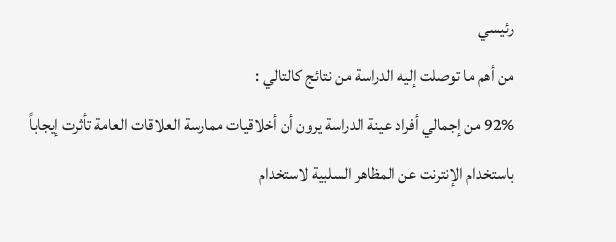رئيسي
من أهم ما توصلت إليه الدراسة من نتائج كالتالي :
92% من إجمالي أفراد عينة الدراسة يرون أن أخلاقيات ممارسة العلاقات العامة تأثرت إيجاباً باستخدام الإنترنت عن المظاهر السلبية لاستخدام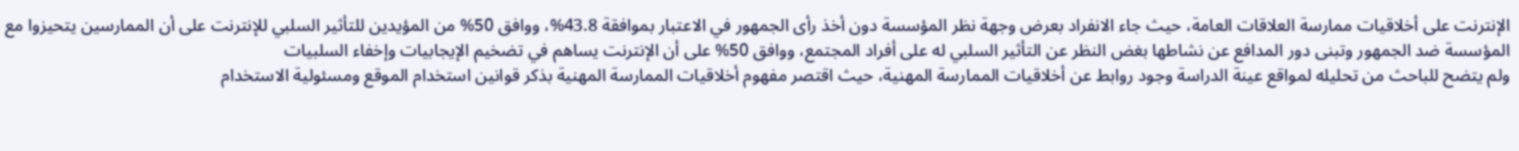الإنترنت على أخلاقيات ممارسة العلاقات العامة، حيث جاء الانفراد بعرض وجهة نظر المؤسسة دون أخذ رأى الجمهور في الاعتبار بموافقة 43.8%، ووافق 50% من المؤيدين للتأثير السلبي للإنترنت على أن الممارسين يتحيزوا مع المؤسسة ضد الجمهور وتبنى دور المدافع عن نشاطها بغض النظر عن التأثير السلبي له على أفراد المجتمع، ووافق 50% على أن الإنترنت يساهم في تضخيم الإيجابيات وإخفاء السلبيات
ولم يتضح للباحث من تحليله لمواقع عينة الدراسة وجود روابط عن أخلاقيات الممارسة المهنية، حيث اقتصر مفهوم أخلاقيات الممارسة المهنية بذكر قوانين استخدام الموقع ومسئولية الاستخدام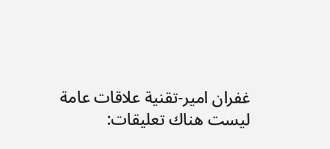غفران امير-تقنية علاقات عامة
ليست هناك تعليقات: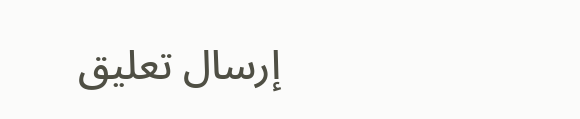إرسال تعليق